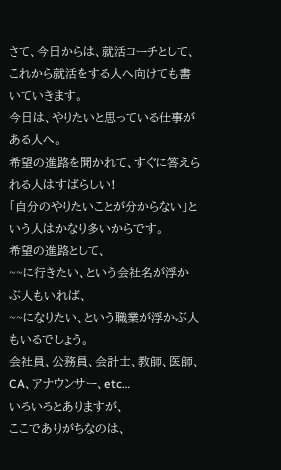さて、今日からは、就活コーチとして、
これから就活をする人へ向けても書いていきます。
今日は、やりたいと思っている仕事がある人へ。
希望の進路を聞かれて、すぐに答えられる人はすばらしい!
「自分のやりたいことが分からない」という人はかなり多いからです。
希望の進路として、
~~に行きたい、という会社名が浮かぶ人もいれば、
~~になりたい、という職業が浮かぶ人もいるでしょう。
会社員、公務員、会計士、教師、医師、CA、アナウンサー、etc…
いろいろとありますが、
ここでありがちなのは、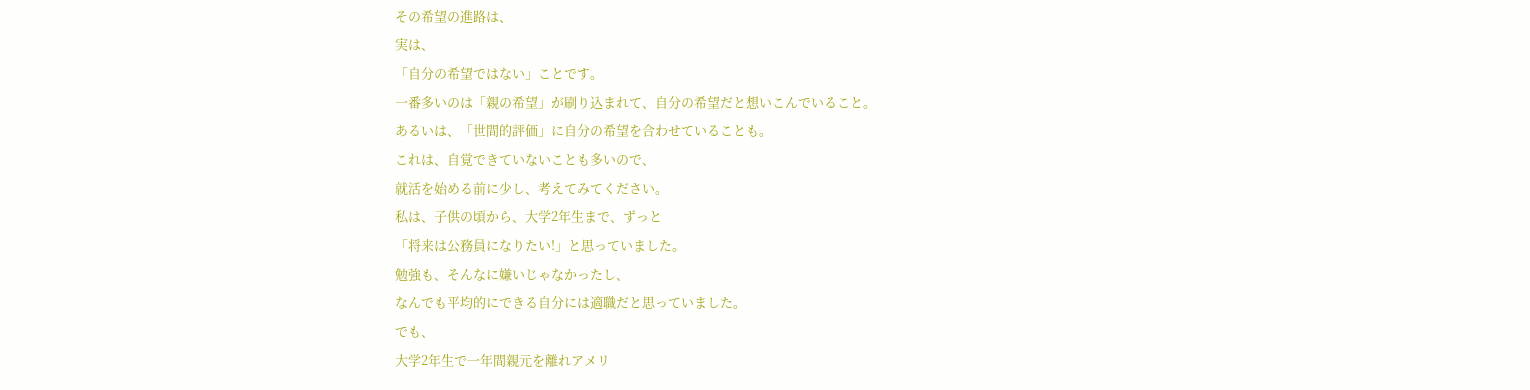その希望の進路は、
実は、
「自分の希望ではない」ことです。
一番多いのは「親の希望」が刷り込まれて、自分の希望だと想いこんでいること。
あるいは、「世間的評価」に自分の希望を合わせていることも。
これは、自覚できていないことも多いので、
就活を始める前に少し、考えてみてください。
私は、子供の頃から、大学2年生まで、ずっと
「将来は公務員になりたい!」と思っていました。
勉強も、そんなに嫌いじゃなかったし、
なんでも平均的にできる自分には適職だと思っていました。
でも、
大学2年生で一年間親元を離れアメリ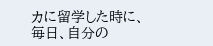カに留学した時に、
毎日、自分の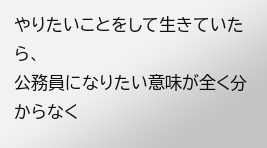やりたいことをして生きていたら、
公務員になりたい意味が全く分からなく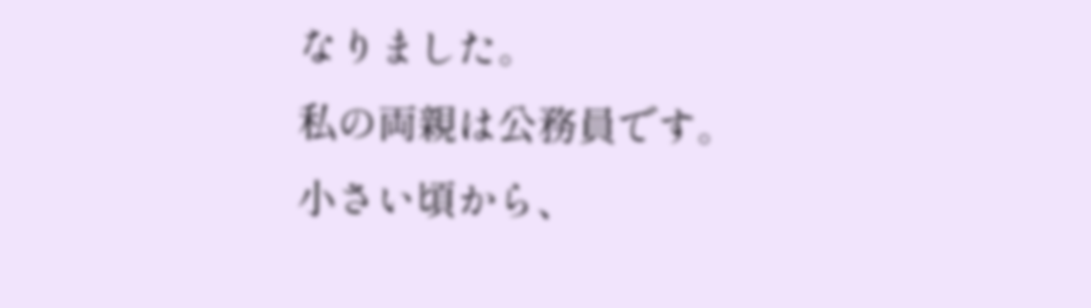なりました。
私の両親は公務員です。
小さい頃から、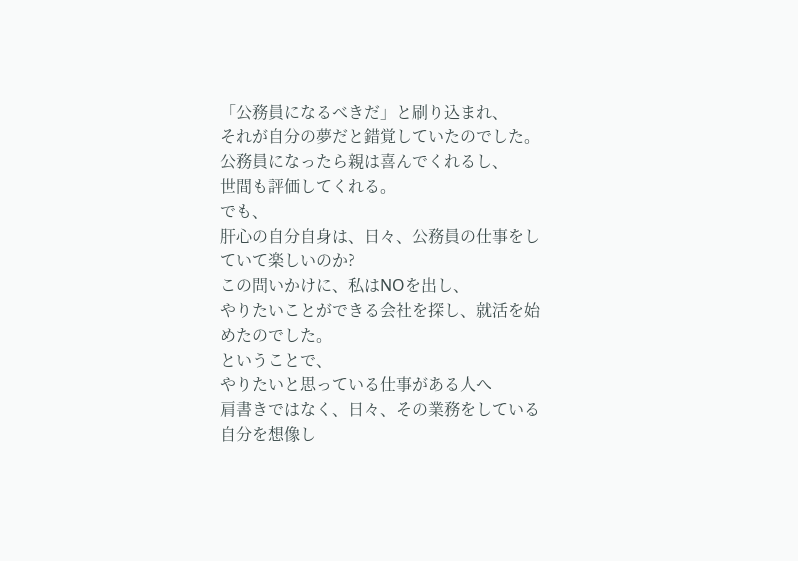「公務員になるべきだ」と刷り込まれ、
それが自分の夢だと錯覚していたのでした。
公務員になったら親は喜んでくれるし、
世間も評価してくれる。
でも、
肝心の自分自身は、日々、公務員の仕事をしていて楽しいのか?
この問いかけに、私はNOを出し、
やりたいことができる会社を探し、就活を始めたのでした。
ということで、
やりたいと思っている仕事がある人へ
肩書きではなく、日々、その業務をしている自分を想像し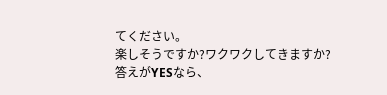てください。
楽しそうですか?ワクワクしてきますか?
答えがYESなら、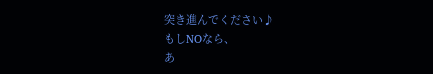突き進んでください♪
もしNOなら、
あ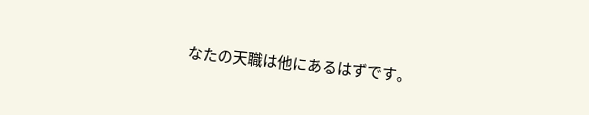なたの天職は他にあるはずです。